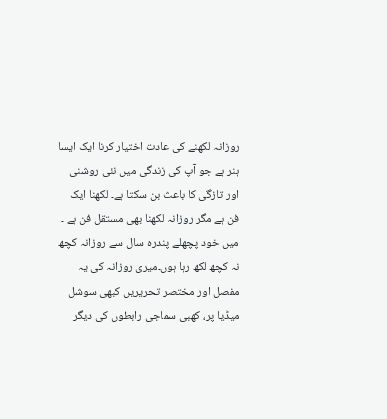روزانہ لکھنے کی عادت اختیار کرنا ایک ایسا ہنر ہے جو آپ کی زندگی میں نئی روشنی اور تازگی کا باعث بن سکتا ہے۔ لکھنا ایک فن ہے مگر روزانہ لکھنا بھی مستقل فن ہے ۔ میں خود پچھلے پندرہ سال سے روزانہ کچھ نہ کچھ لکھ رہا ہوں۔میری روزانہ کی یہ مفصل اور مختصر تحریریں کبھی سوشل میڈیا پر، کھبی سماجی رابطوں کی دیگر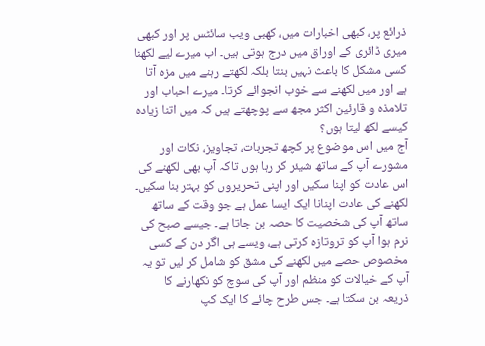ذرائع پر، کبھی اخبارات میں، کھبی ویب سائٹس پر اور کبھی میری ڈائری کے اوراق میں درج ہوتی ہیں۔ اب میرے لیے لکھنا کسی مشکل کا باعث نہیں بنتا بلکہ لکھتے رہنے میں مزہ آتا ہے اور میں لکھنے سے خوب انجوائے کرتا۔ میرے احباب اور تلامذہ و قارئین اکثر مجھ سے پوچھتے ہیں کہ میں اتنا زیادہ کیسے لکھ لیتا ہوں؟
آج میں اس موضوع پر کچھ تجربات، تجاویز، نکات اور مشورے آپ کے ساتھ شیئر کر رہا ہوں تاکہ آپ بھی لکھنے کی اس عادت کو اپنا سکیں اور اپنی تحریروں کو بہتر بنا سکیں۔
لکھنے کی عادت اپنانا ایک ایسا عمل ہے جو وقت کے ساتھ ساتھ آپ کی شخصیت کا حصہ بن جاتا ہے۔ جیسے صبح کی نرم ہوا آپ کو تروتازہ کرتی ہے، ویسے ہی اگر دن کے کسی مخصوص حصے میں لکھنے کی مشق کو شامل کر لیں تو یہ آپ کے خیالات کو منظم اور آپ کی سوچ کو نکھارنے کا ذریعہ بن سکتا ہے۔ جس طرح چائے کا ایک کپ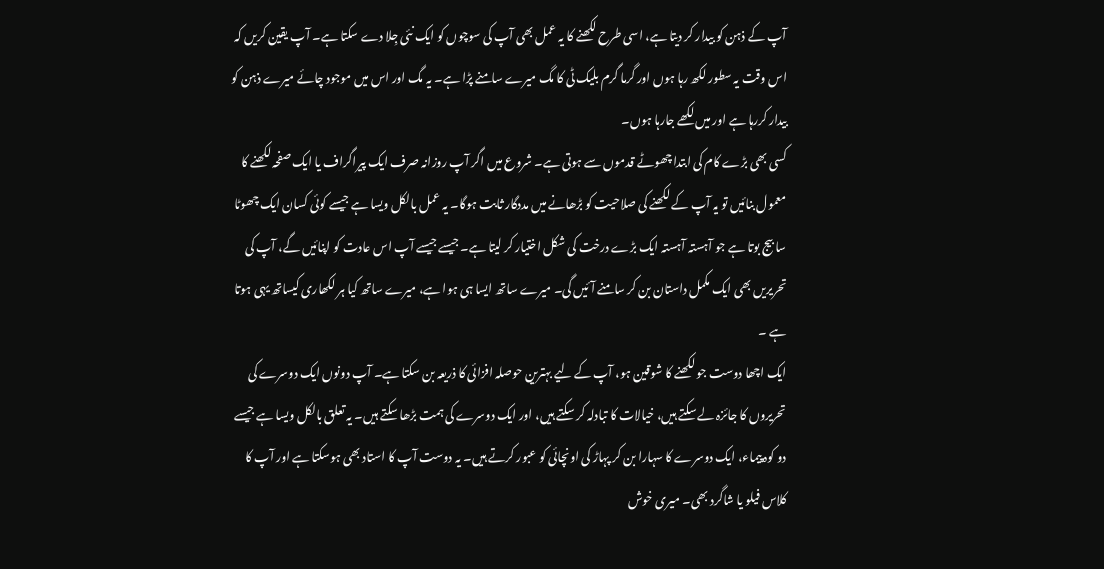آپ کے ذہن کو بیدار کر دیتا ہے، اسی طرح لکھنے کا یہ عمل بھی آپ کی سوچوں کو ایک نئی جِلا دے سکتا ہے۔ آپ یقین کریں کہ اس وقت یہ سطور لکھ رہا ہوں اور گرما گرم بلیک ٹی کا مگ میرے سامنے پڑا ہے۔ یہ مگ اور اس میں موجود چائے میرے ذہن کو بیدار کررہا ہے اور میں لکھے جارہا ہوں۔
کسی بھی بڑے کام کی ابتدا چھوٹے قدموں سے ہوتی ہے۔ شروع میں اگر آپ روزانہ صرف ایک پیراگراف یا ایک صفحہ لکھنے کا معمول بنائیں تو یہ آپ کے لکھنے کی صلاحیت کو بڑھانے میں مددگار ثابت ہوگا۔ یہ عمل بالکل ویسا ہے جیسے کوئی کسان ایک چھوٹا سا بیج بوتا ہے جو آہستہ آہستہ ایک بڑے درخت کی شکل اختیار کر لیتا ہے۔ جیسے جیسے آپ اس عادت کو اپنائیں گے، آپ کی تحریریں بھی ایک مکمل داستان بن کر سامنے آئیں گی۔ میرے ساتھ ایسا ہی ہوا ہے، میرے ساتھ کیا ہر لکھاری کیساتھ یہی ہوتا ہے ۔
ایک اچھا دوست جو لکھنے کا شوقین ہو، آپ کے لیے بہترین حوصلہ افزائی کا ذریعہ بن سکتا ہے۔ آپ دونوں ایک دوسرے کی تحریروں کا جائزہ لے سکتے ہیں، خیالات کا تبادلہ کر سکتے ہیں، اور ایک دوسرے کی ہمت بڑھا سکتے ہیں۔ یہ تعلق بالکل ویسا ہے جیسے دو کوہ پیماء، ایک دوسرے کا سہارا بن کر پہاڑ کی اونچائی کو عبور کرتے ہیں۔ یہ دوست آپ کا استاد بھی ہوسکتا ہے اور آپ کا کلاس فیلو یا شاگرد بھی۔ میری خوش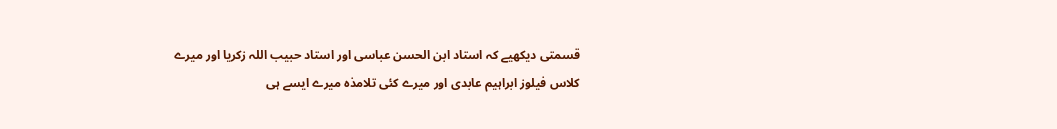قسمتی دیکھیے کہ استاد ابن الحسن عباسی اور استاد حبیب اللہ زکریا اور میرے کلاس فیلوز ابراہیم عابدی اور میرے کئی تلامذہ میرے ایسے ہی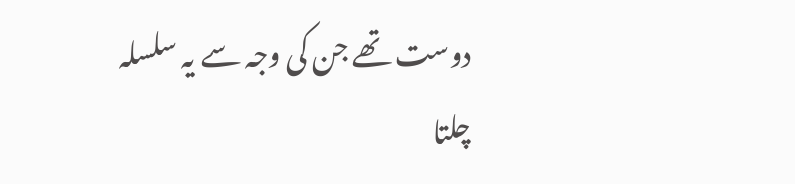دوست تھے جن کی وجہ سے یہ سلسلہ چلتا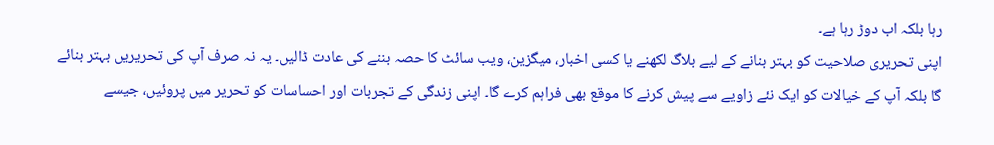رہا بلکہ اب دوڑ رہا ہے۔
اپنی تحریری صلاحیت کو بہتر بنانے کے لیے بلاگ لکھنے یا کسی اخبار، میگزین، ویب سائٹ کا حصہ بننے کی عادت ڈالیں۔ یہ نہ صرف آپ کی تحریریں بہتر بنائے گا بلکہ آپ کے خیالات کو ایک نئے زاویے سے پیش کرنے کا موقع بھی فراہم کرے گا۔ اپنی زندگی کے تجربات اور احساسات کو تحریر میں پروئیں، جیسے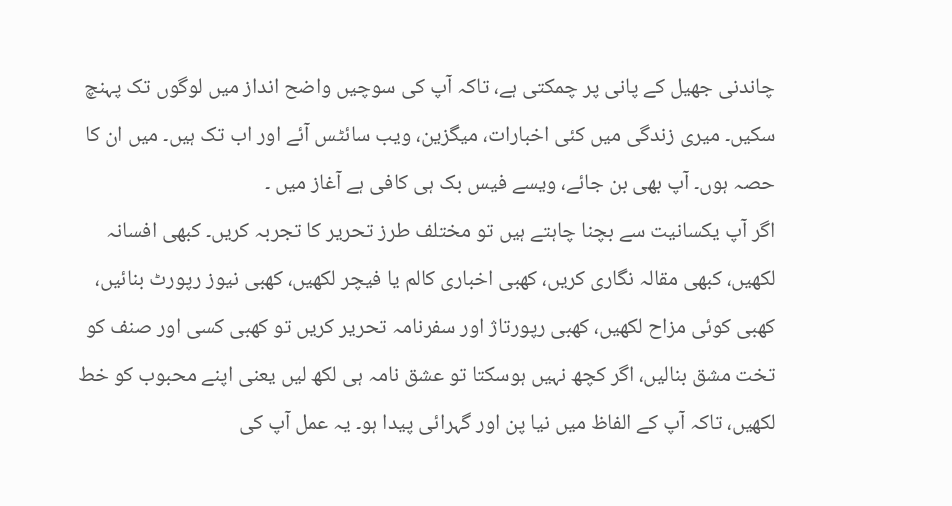چاندنی جھیل کے پانی پر چمکتی ہے، تاکہ آپ کی سوچیں واضح انداز میں لوگوں تک پہنچ سکیں۔ میری زندگی میں کئی اخبارات، میگزین، ویب سائٹس آئے اور اب تک ہیں۔ میں ان کا حصہ ہوں۔ آپ بھی بن جائے، ویسے فیس بک ہی کافی ہے آغاز میں ۔
اگر آپ یکسانیت سے بچنا چاہتے ہیں تو مختلف طرز تحریر کا تجربہ کریں۔ کبھی افسانہ لکھیں، کبھی مقالہ نگاری کریں، کھبی اخباری کالم یا فیچر لکھیں، کھبی نیوز رپورٹ بنائیں، کھبی کوئی مزاح لکھیں، کھبی رپورتاژ اور سفرنامہ تحریر کریں تو کھبی کسی اور صنف کو تخت مشق بنالیں، اگر کچھ نہیں ہوسکتا تو عشق نامہ ہی لکھ لیں یعنی اپنے محبوب کو خط لکھیں، تاکہ آپ کے الفاظ میں نیا پن اور گہرائی پیدا ہو۔ یہ عمل آپ کی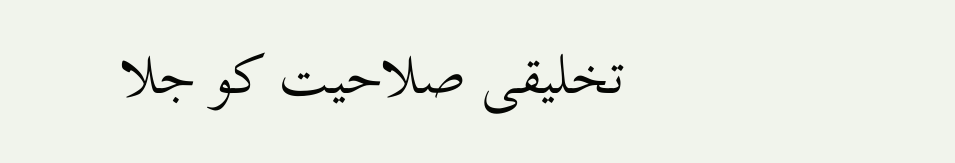تخلیقی صلاحیت کو جلا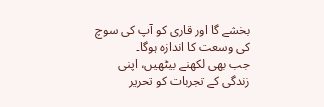بخشے گا اور قاری کو آپ کی سوچ کی وسعت کا اندازہ ہوگا۔
جب بھی لکھنے بیٹھیں، اپنی زندگی کے تجربات کو تحریر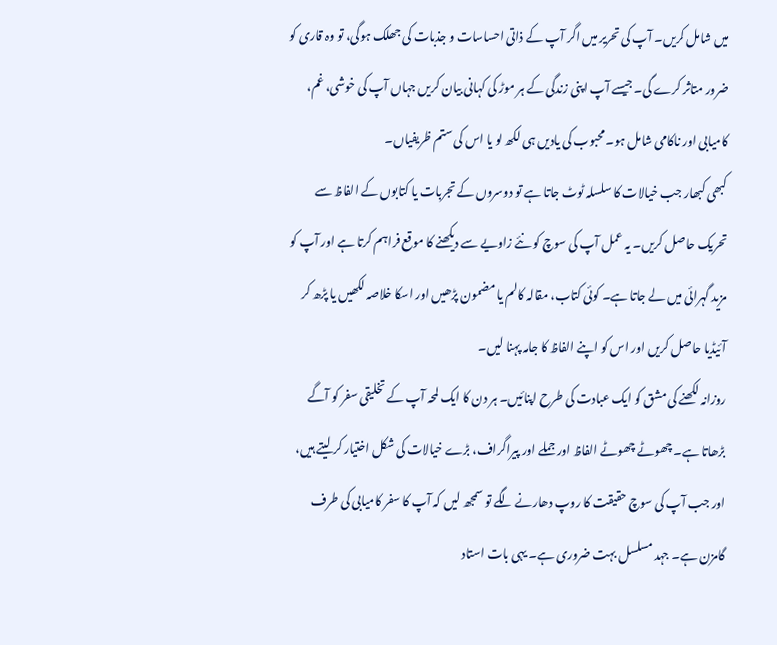میں شامل کریں۔ آپ کی تحریر میں اگر آپ کے ذاتی احساسات و جذبات کی جھلک ہوگی، تو وہ قاری کو ضرور متاثر کرے گی۔ جیسے آپ اپنی زندگی کے ہر موڑ کی کہانی بیان کریں جہاں آپ کی خوشی، غم، کامیابی اور ناکامی شامل ہو۔ محبوب کی یادیں ہی لکھ لو یا اس کی ستم ظریفیاں۔
کبھی کبھار جب خیالات کا سلسلہ ٹوٹ جاتا ہے تو دوسروں کے تجربات یا کتابوں کے الفاظ سے تحریک حاصل کریں۔ یہ عمل آپ کی سوچ کو نئے زاویے سے دیکھنے کا موقع فراہم کرتا ہے اور آپ کو مزید گہرائی میں لے جاتا ہے۔ کوئی کتاب، مقالہ کالم یا مضمون پڑھیں اور اسکا خلاصہ لکھیں یا پڑھ کر آئیڈیا حاصل کریں اور اس کو اپنے الفاظ کا جامہ پہنا لیں۔
روزانہ لکھنے کی مشق کو ایک عبادت کی طرح اپنائیں۔ ہر دن کا ایک لمحہ آپ کے تخلیقی سفر کو آگے بڑھاتا ہے۔ چھوٹے چھوٹے الفاظ اور جملے اور پیراگراف، بڑے خیالات کی شکل اختیار کر لیتے ہیں، اور جب آپ کی سوچ حقیقت کا روپ دھارنے لگے تو سمجھ لیں کہ آپ کا سفر کامیابی کی طرف گامزن ہے۔ جہد مسلسل بہت ضروری ہے۔ یہی بات استاد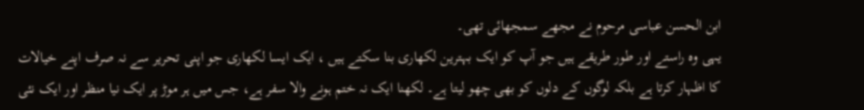ابن الحسن عباسی مرحوم نے مجھے سمجھائی تھی۔
یہی وہ راستے اور طور طریقے ہیں جو آپ کو ایک بہترین لکھاری بنا سکتے ہیں ، ایک ایسا لکھاری جو اپنی تحریر سے نہ صرف اپنے خیالات کا اظہار کرتا ہے بلکہ لوگوں کے دلوں کو بھی چھو لیتا ہے۔ لکھنا ایک نہ ختم ہونے والا سفر ہے، جس میں ہر موڑ پر ایک نیا منظر اور ایک نئی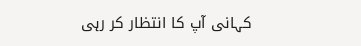کہانی آپ کا انتظار کر رہی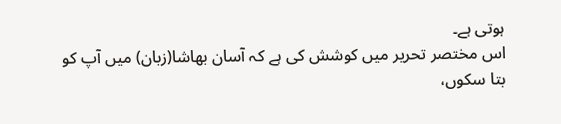ہوتی ہے۔
اس مختصر تحریر میں کوشش کی ہے کہ آسان بھاشا(زبان) میں آپ کو بتا سکوں،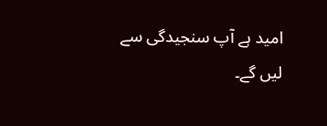امید ہے آپ سنجیدگی سے لیں گے۔